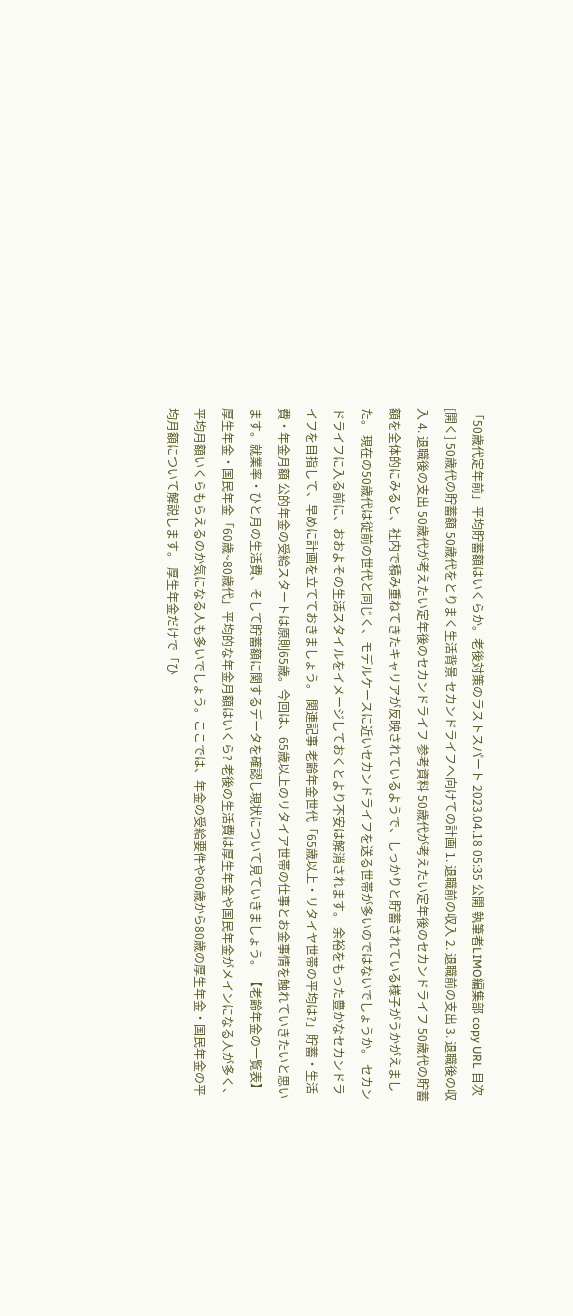「50歳代定年前」平均貯蓄額はいくらか。老後対策のラストスパート 2023.04.18 05:35 公開 執筆者LIMO編集部 copy URL 目次[開く] 50歳代の貯蓄額 50歳代をとりまく生活背景 セカンドライフへ向けての計画 1. 退職前の収入 2. 退職前の支出 3. 退職後の収入 4. 退職後の支出 50歳代が考えたい定年後のセカンドライフ 参考資料 50歳代が考えたい定年後のセカンドライフ 50歳代の貯蓄額を全体的にみると、社内で積み重ねてきたキャリアが反映されているようで、しっかりと貯蓄されている様子がうかがえました。 現在の50歳代は従前の世代と同じく、モデルケースに近いセカンドライフを送る世帯が多いのではないでしょうか。 セカンドライフに入る前に、おおよその生活スタイルをイメージしておくとより不安は解消されます。 余裕をもった豊かなセカンドライフを目指して、早めに計画を立てておきましょう。 関連記事 老齢年金世代「65歳以上・リタイヤ世帯の平均は?」貯蓄・生活費・年金月額 公的年金の受給スタートは原則65歳。今回は、65歳以上のリタイア世帯の仕事とお金事情を触れていきたいと思います。就業率・ひと月の生活費、そして貯蓄額に関するデータを確認し現状について見ていきましょう。 【老齢年金の一覧表】厚生年金・国民年金「60歳~80歳代」平均的な年金月額はいくら? 老後の生活費は厚生年金や国民年金がメインになる人が多く、平均月額いくらもらえるのか気になる人も多いでしょう。ここでは、年金の受給要件や60歳から80歳の厚生年金・国民年金の平均月額について解説します。 厚生年金だけで「ひ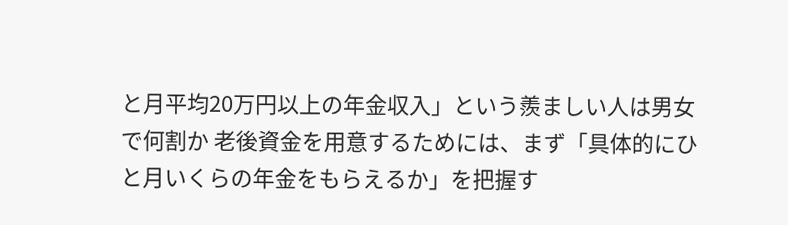と月平均20万円以上の年金収入」という羨ましい人は男女で何割か 老後資金を用意するためには、まず「具体的にひと月いくらの年金をもらえるか」を把握す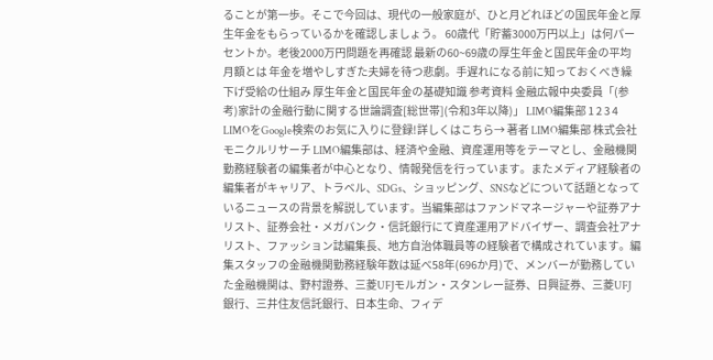ることが第一歩。そこで今回は、現代の一般家庭が、ひと月どれほどの国民年金と厚生年金をもらっているかを確認しましょう。 60歳代「貯蓄3000万円以上」は何パーセントか。老後2000万円問題を再確認 最新の60~69歳の厚生年金と国民年金の平均月額とは 年金を増やしすぎた夫婦を待つ悲劇。手遅れになる前に知っておくべき繰下げ受給の仕組み 厚生年金と国民年金の基礎知識 参考資料 金融広報中央委員「(参考)家計の金融行動に関する世論調査[総世帯](令和3年以降)」 LIMO編集部 1 2 3 4 LIMOをGoogle検索のお気に入りに登録!詳しくはこちら→ 著者 LIMO編集部 株式会社モニクルリサーチ LIMO編集部は、経済や金融、資産運用等をテーマとし、金融機関勤務経験者の編集者が中心となり、情報発信を行っています。またメディア経験者の編集者がキャリア、トラベル、SDGs、ショッピング、SNSなどについて話題となっているニュースの背景を解説しています。当編集部はファンドマネージャーや証券アナリスト、証券会社・メガバンク・信託銀行にて資産運用アドバイザー、調査会社アナリスト、ファッション誌編集長、地方自治体職員等の経験者で構成されています。編集スタッフの金融機関勤務経験年数は延べ58年(696か月)で、メンバーが勤務していた金融機関は、野村證券、三菱UFJモルガン・スタンレー証券、日興証券、三菱UFJ銀行、三井住友信託銀行、日本生命、フィデ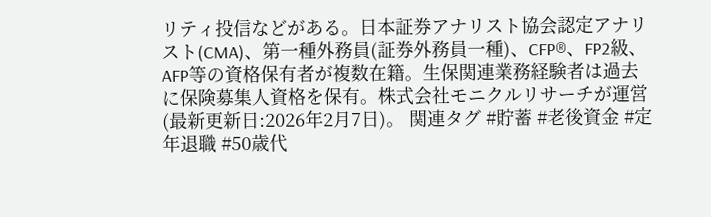リティ投信などがある。日本証券アナリスト協会認定アナリスト(CMA)、第一種外務員(証券外務員一種)、CFP®、FP2級、AFP等の資格保有者が複数在籍。生保関連業務経験者は過去に保険募集人資格を保有。株式会社モニクルリサーチが運営(最新更新日:2026年2月7日)。 関連タグ #貯蓄 #老後資金 #定年退職 #50歳代